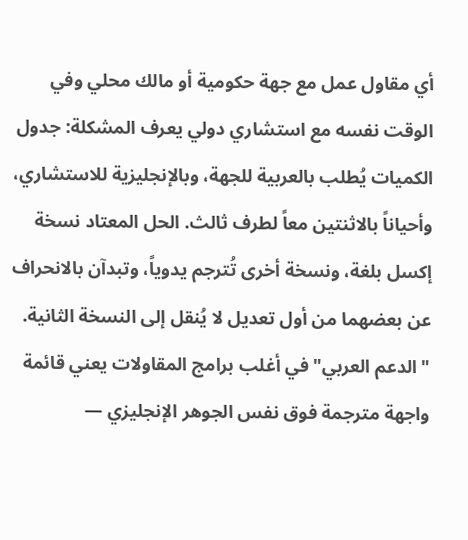أي مقاول عمل مع جهة حكومية أو مالك محلي وفي الوقت نفسه مع استشاري دولي يعرف المشكلة: جدول الكميات يُطلب بالعربية للجهة، وبالإنجليزية للاستشاري، وأحياناً بالاثنتين معاً لطرف ثالث. الحل المعتاد نسخة إكسل بلغة، ونسخة أخرى تُترجم يدوياً، وتبدآن بالانحراف عن بعضهما من أول تعديل لا يُنقل إلى النسخة الثانية. "الدعم العربي" في أغلب برامج المقاولات يعني قائمة واجهة مترجمة فوق نفس الجوهر الإنجليزي —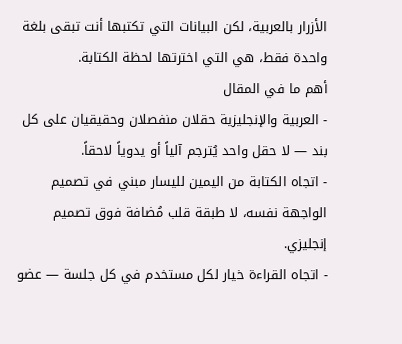الأزرار بالعربية، لكن البيانات التي تكتبها أنت تبقى بلغة واحدة فقط، هي التي اخترتها لحظة الكتابة.
أهم ما في المقال
- العربية والإنجليزية حقلان منفصلان وحقيقيان على كل بند — لا حقل واحد يُترجم آلياً أو يدوياً لاحقاً.
- اتجاه الكتابة من اليمين لليسار مبني في تصميم الواجهة نفسه، لا طبقة قلب مُضافة فوق تصميم إنجليزي.
- اتجاه القراءة خيار لكل مستخدم في كل جلسة — عضو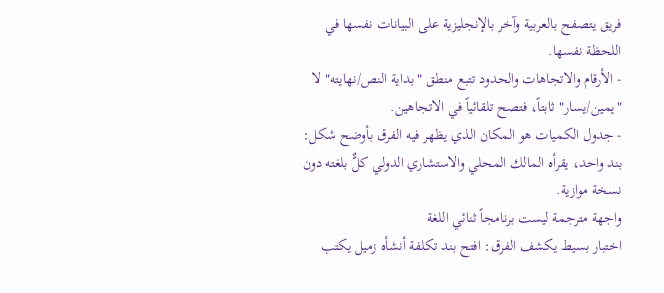فريق يتصفح بالعربية وآخر بالإنجليزية على البيانات نفسها في اللحظة نفسها.
- الأرقام والاتجاهات والحدود تتبع منطق "بداية النص/نهايته" لا "يمين/يسار" ثابتاً، فتصح تلقائياً في الاتجاهين.
- جدول الكميات هو المكان الذي يظهر فيه الفرق بأوضح شكل: بند واحد، يقرأه المالك المحلي والاستشاري الدولي كلٌّ بلغته دون نسخة موازية.
واجهة مترجمة ليست برنامجاً ثنائي اللغة
اختبار بسيط يكشف الفرق: افتح بند تكلفة أنشأه زميل يكتب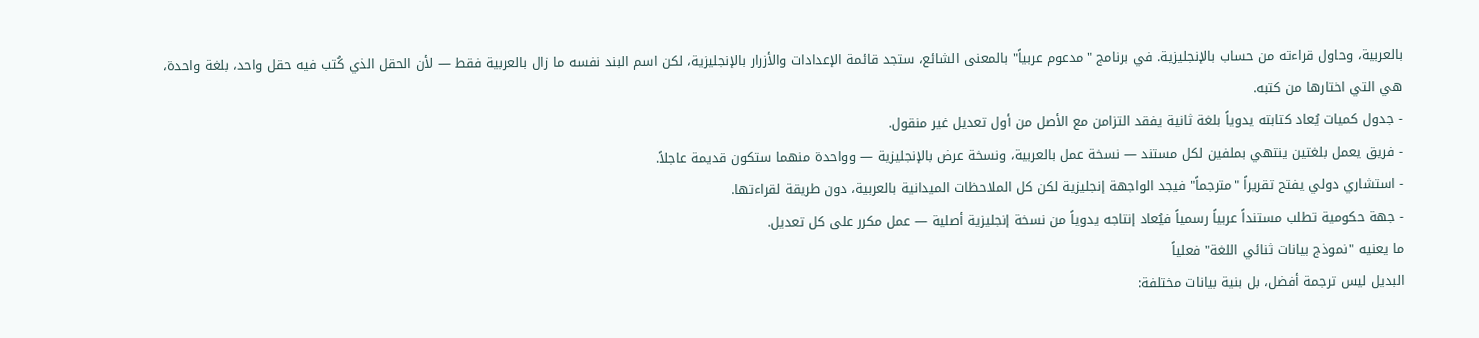بالعربية، وحاول قراءته من حساب بالإنجليزية. في برنامج "مدعوم عربياً" بالمعنى الشائع، ستجد قائمة الإعدادات والأزرار بالإنجليزية، لكن اسم البند نفسه ما زال بالعربية فقط — لأن الحقل الذي كُتب فيه حقل واحد، بلغة واحدة، هي التي اختارها من كتبه.
- جدول كميات يُعاد كتابته يدوياً بلغة ثانية يفقد التزامن مع الأصل من أول تعديل غير منقول.
- فريق يعمل بلغتين ينتهي بملفين لكل مستند — نسخة عمل بالعربية، ونسخة عرض بالإنجليزية — وواحدة منهما ستكون قديمة عاجلاً.
- استشاري دولي يفتح تقريراً "مترجماً" فيجد الواجهة إنجليزية لكن كل الملاحظات الميدانية بالعربية، دون طريقة لقراءتها.
- جهة حكومية تطلب مستنداً عربياً رسمياً فيُعاد إنتاجه يدوياً من نسخة إنجليزية أصلية — عمل مكرر على كل تعديل.
ما يعنيه "نموذج بيانات ثنائي اللغة" فعلياً
البديل ليس ترجمة أفضل، بل بنية بيانات مختلفة: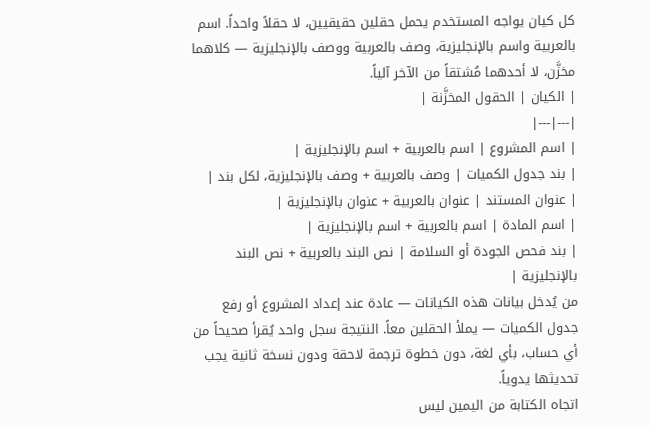كل كيان يواجه المستخدم يحمل حقلين حقيقيين، لا حقلاً واحداً. اسم بالعربية واسم بالإنجليزية، وصف بالعربية ووصف بالإنجليزية — كلاهما مخزَّن، لا أحدهما مُشتقاً من الآخر آلياً.
| الكيان | الحقول المخزَّنة |
|---|---|
| اسم المشروع | اسم بالعربية + اسم بالإنجليزية |
| بند جدول الكميات | وصف بالعربية + وصف بالإنجليزية، لكل بند |
| عنوان المستند | عنوان بالعربية + عنوان بالإنجليزية |
| اسم المادة | اسم بالعربية + اسم بالإنجليزية |
| بند فحص الجودة أو السلامة | نص البند بالعربية + نص البند بالإنجليزية |
من يُدخل بيانات هذه الكيانات — عادة عند إعداد المشروع أو رفع جدول الكميات — يملأ الحقلين معاً. النتيجة سجل واحد يُقرأ صحيحاً من أي حساب، بأي لغة، دون خطوة ترجمة لاحقة ودون نسخة ثانية يجب تحديثها يدوياً.
اتجاه الكتابة من اليمين ليس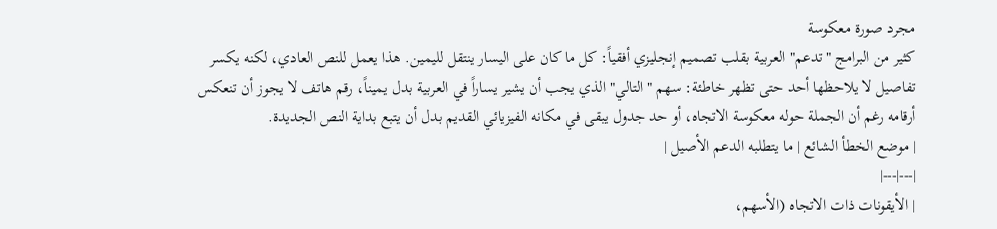مجرد صورة معكوسة
كثير من البرامج "تدعم" العربية بقلب تصميم إنجليزي أفقياً: كل ما كان على اليسار ينتقل لليمين. هذا يعمل للنص العادي، لكنه يكسر تفاصيل لا يلاحظها أحد حتى تظهر خاطئة: سهم "التالي" الذي يجب أن يشير يساراً في العربية بدل يميناً، رقم هاتف لا يجوز أن تنعكس أرقامه رغم أن الجملة حوله معكوسة الاتجاه، أو حد جدول يبقى في مكانه الفيزيائي القديم بدل أن يتبع بداية النص الجديدة.
| موضع الخطأ الشائع | ما يتطلبه الدعم الأصيل |
|---|---|
| الأيقونات ذات الاتجاه (الأسهم،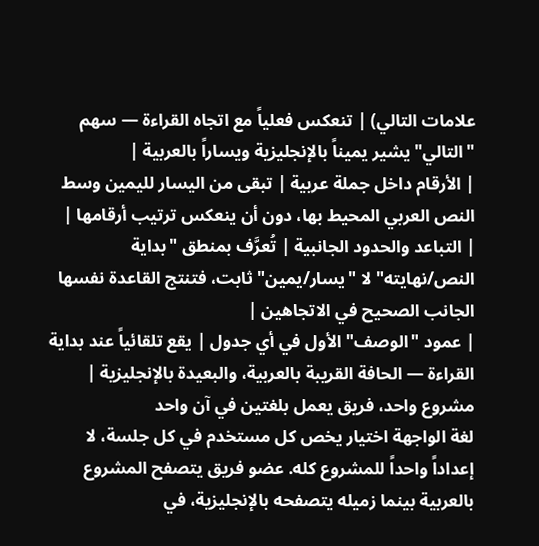علامات التالي) | تنعكس فعلياً مع اتجاه القراءة — سهم "التالي" يشير يميناً بالإنجليزية ويساراً بالعربية |
| الأرقام داخل جملة عربية | تبقى من اليسار لليمين وسط النص العربي المحيط بها، دون أن ينعكس ترتيب أرقامها |
| التباعد والحدود الجانبية | تُعرَّف بمنطق "بداية النص/نهايته" لا "يسار/يمين" ثابت، فتنتج القاعدة نفسها الجانب الصحيح في الاتجاهين |
| عمود "الوصف" الأول في أي جدول | يقع تلقائياً عند بداية القراءة — الحافة القريبة بالعربية، والبعيدة بالإنجليزية |
مشروع واحد، فريق يعمل بلغتين في آن واحد
لغة الواجهة اختيار يخص كل مستخدم في كل جلسة، لا إعداداً واحداً للمشروع كله. عضو فريق يتصفح المشروع بالعربية بينما زميله يتصفحه بالإنجليزية، في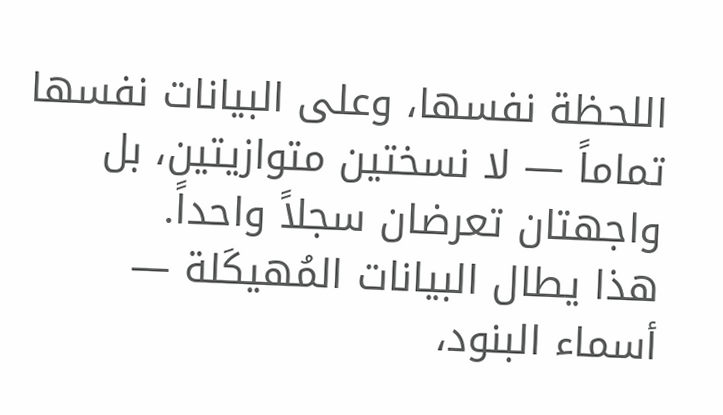اللحظة نفسها، وعلى البيانات نفسها تماماً — لا نسختين متوازيتين، بل واجهتان تعرضان سجلاً واحداً.
هذا يطال البيانات المُهيكَلة — أسماء البنود،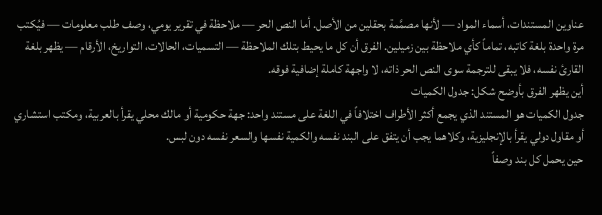عناوين المستندات، أسماء المواد — لأنها مصمَّمة بحقلين من الأصل. أما النص الحر — ملاحظة في تقرير يومي، وصف طلب معلومات — فيُكتب مرة واحدة بلغة كاتبه، تماماً كأي ملاحظة بين زميلين. الفرق أن كل ما يحيط بتلك الملاحظة — التسميات، الحالات، التواريخ، الأرقام — يظهر بلغة القارئ نفسه، فلا يبقى للترجمة سوى النص الحر ذاته، لا واجهة كاملة إضافية فوقه.
أين يظهر الفرق بأوضح شكل: جدول الكميات
جدول الكميات هو المستند الذي يجمع أكثر الأطراف اختلافاً في اللغة على مستند واحد: جهة حكومية أو مالك محلي يقرأ بالعربية، ومكتب استشاري أو مقاول دولي يقرأ بالإنجليزية، وكلاهما يجب أن يتفق على البند نفسه والكمية نفسها والسعر نفسه دون لبس.
حين يحمل كل بند وصفاً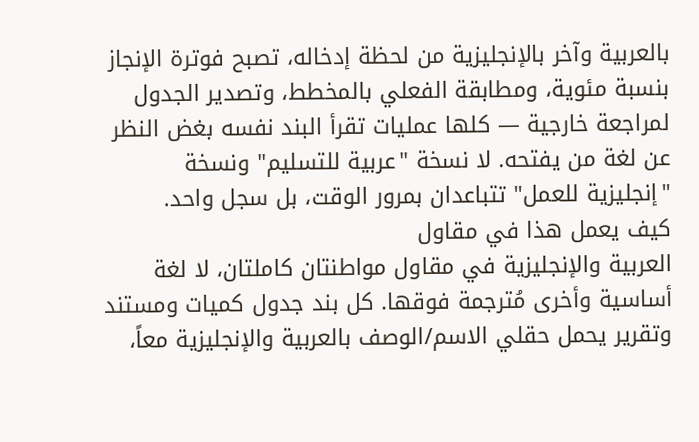بالعربية وآخر بالإنجليزية من لحظة إدخاله، تصبح فوترة الإنجاز بنسبة مئوية، ومطابقة الفعلي بالمخطط، وتصدير الجدول لمراجعة خارجية — كلها عمليات تقرأ البند نفسه بغض النظر عن لغة من يفتحه. لا نسخة "عربية للتسليم" ونسخة "إنجليزية للعمل" تتباعدان بمرور الوقت، بل سجل واحد.
كيف يعمل هذا في مقاول
العربية والإنجليزية في مقاول مواطنتان كاملتان، لا لغة أساسية وأخرى مُترجمة فوقها. كل بند جدول كميات ومستند وتقرير يحمل حقلي الاسم/الوصف بالعربية والإنجليزية معاً،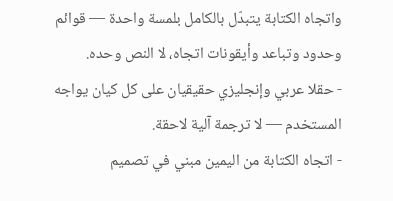واتجاه الكتابة يتبدّل بالكامل بلمسة واحدة — قوائم وحدود وتباعد وأيقونات اتجاه، لا النص وحده.
- حقلا عربي وإنجليزي حقيقيان على كل كيان يواجه المستخدم — لا ترجمة آلية لاحقة.
- اتجاه الكتابة من اليمين مبني في تصميم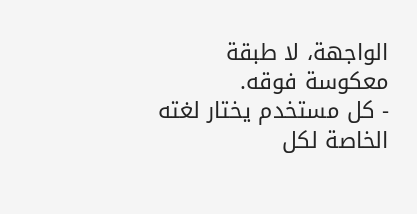الواجهة، لا طبقة معكوسة فوقه.
- كل مستخدم يختار لغته الخاصة لكل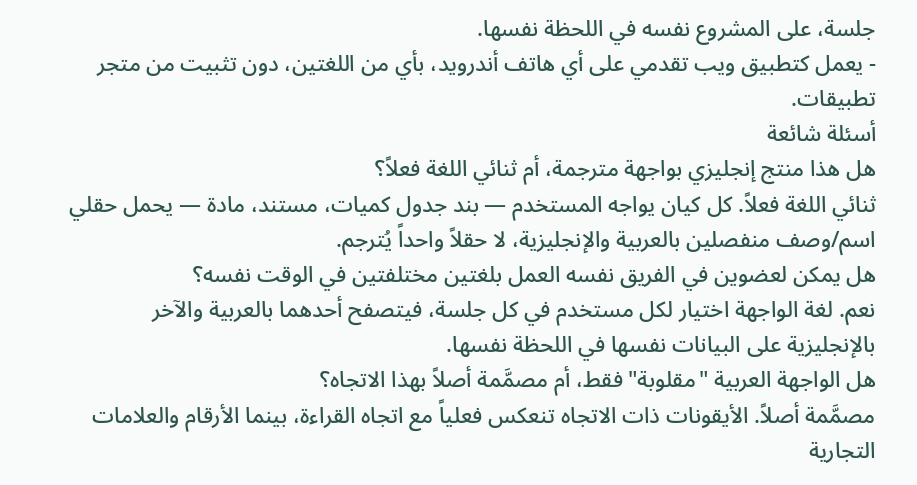جلسة، على المشروع نفسه في اللحظة نفسها.
- يعمل كتطبيق ويب تقدمي على أي هاتف أندرويد، بأي من اللغتين، دون تثبيت من متجر تطبيقات.
أسئلة شائعة
هل هذا منتج إنجليزي بواجهة مترجمة، أم ثنائي اللغة فعلاً؟
ثنائي اللغة فعلاً. كل كيان يواجه المستخدم — بند جدول كميات، مستند، مادة — يحمل حقلي اسم/وصف منفصلين بالعربية والإنجليزية، لا حقلاً واحداً يُترجم.
هل يمكن لعضوين في الفريق نفسه العمل بلغتين مختلفتين في الوقت نفسه؟
نعم. لغة الواجهة اختيار لكل مستخدم في كل جلسة، فيتصفح أحدهما بالعربية والآخر بالإنجليزية على البيانات نفسها في اللحظة نفسها.
هل الواجهة العربية "مقلوبة" فقط، أم مصمَّمة أصلاً بهذا الاتجاه؟
مصمَّمة أصلاً. الأيقونات ذات الاتجاه تنعكس فعلياً مع اتجاه القراءة، بينما الأرقام والعلامات التجارية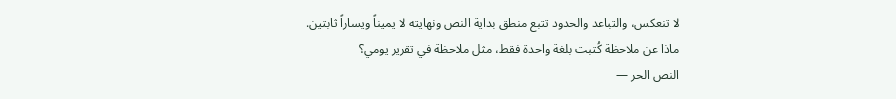لا تنعكس، والتباعد والحدود تتبع منطق بداية النص ونهايته لا يميناً ويساراً ثابتين.
ماذا عن ملاحظة كُتبت بلغة واحدة فقط، مثل ملاحظة في تقرير يومي؟
النص الحر —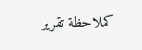كملاحظة تقرير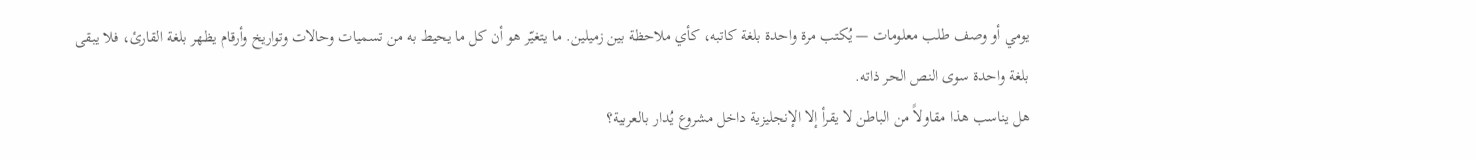يومي أو وصف طلب معلومات — يُكتب مرة واحدة بلغة كاتبه، كأي ملاحظة بين زميلين. ما يتغيّر هو أن كل ما يحيط به من تسميات وحالات وتواريخ وأرقام يظهر بلغة القارئ، فلا يبقى بلغة واحدة سوى النص الحر ذاته.
هل يناسب هذا مقاولاً من الباطن لا يقرأ إلا الإنجليزية داخل مشروع يُدار بالعربية؟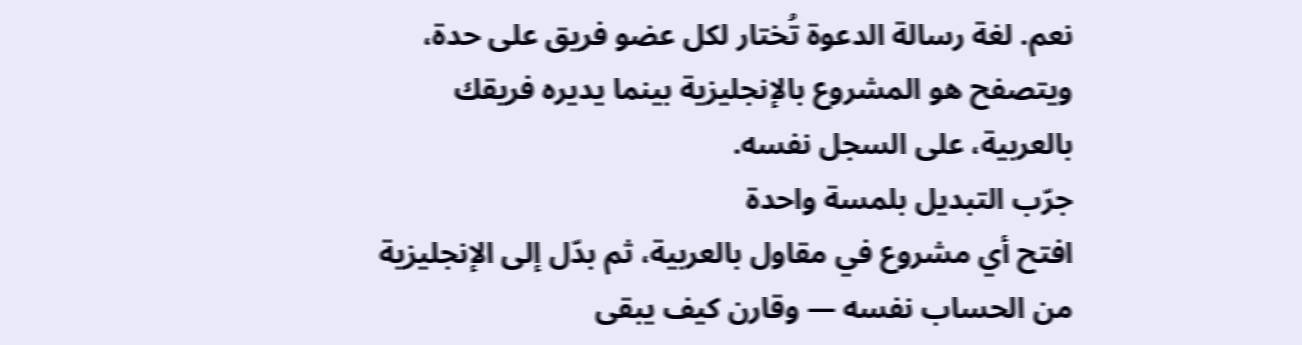نعم. لغة رسالة الدعوة تُختار لكل عضو فريق على حدة، ويتصفح هو المشروع بالإنجليزية بينما يديره فريقك بالعربية، على السجل نفسه.
جرّب التبديل بلمسة واحدة
افتح أي مشروع في مقاول بالعربية، ثم بدّل إلى الإنجليزية من الحساب نفسه — وقارن كيف يبقى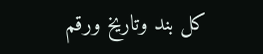كل بند وتاريخ ورقم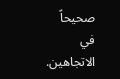صحيحاً في الاتجاهين.